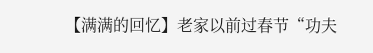【满满的回忆】老家以前过春节“功夫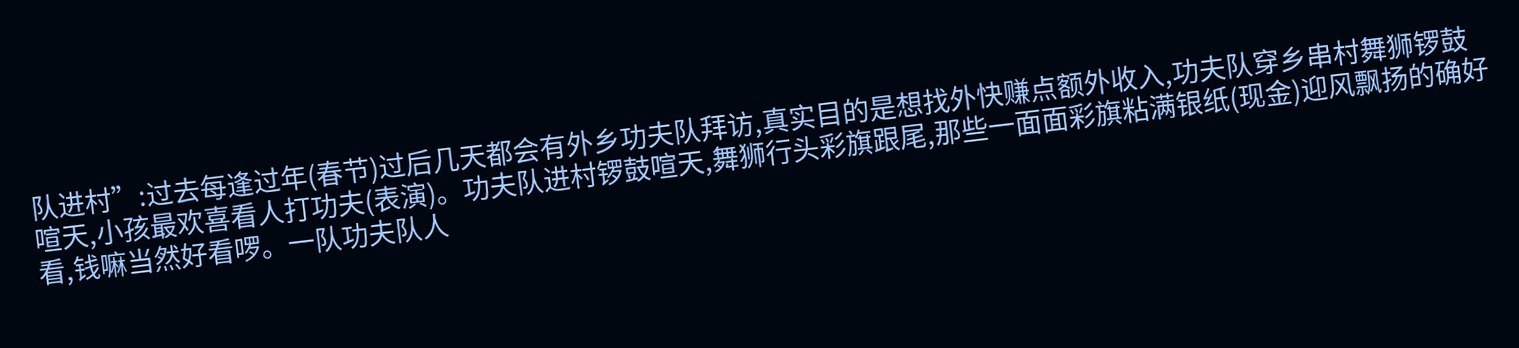队进村”:过去每逢过年(春节)过后几天都会有外乡功夫队拜访,真实目的是想找外快赚点额外收入,功夫队穿乡串村舞狮锣鼓喧天,小孩最欢喜看人打功夫(表演)。功夫队进村锣鼓喧天,舞狮行头彩旗跟尾,那些一面面彩旗粘满银纸(现金)迎风飘扬的确好看,钱嘛当然好看啰。一队功夫队人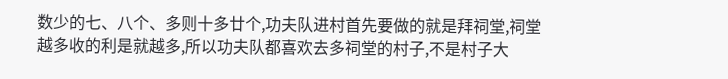数少的七、八个、多则十多廿个,功夫队进村首先要做的就是拜祠堂,祠堂越多收的利是就越多,所以功夫队都喜欢去多祠堂的村子,不是村子大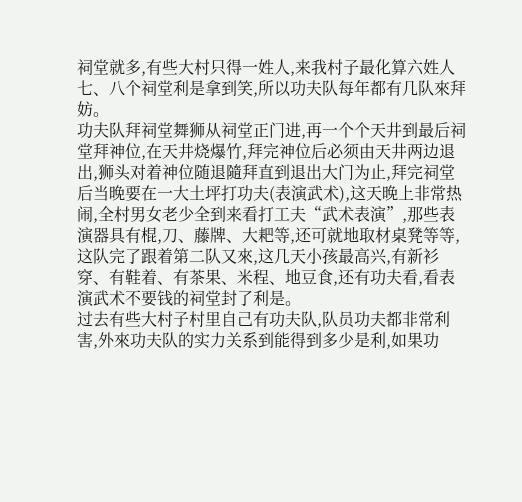祠堂就多,有些大村只得一姓人,来我村子最化算六姓人七、八个祠堂利是拿到笑,所以功夫队每年都有几队來拜妨。
功夫队拜祠堂舞狮从祠堂正门进,再一个个天井到最后祠堂拜神位,在天井烧爆竹,拜完神位后必须由天井两边退出,狮头对着神位随退隨拜直到退出大门为止,拜完祠堂后当晚要在一大土坪打功夫(表演武术),这天晚上非常热闹,全村男女老少全到来看打工夫“武术表演”,那些表演器具有棍,刀、藤牌、大耙等,还可就地取材桌凳等等,这队完了跟着第二队又來,这几天小孩最高兴,有新衫穿、有鞋着、有茶果、米程、地豆食,还有功夫看,看表演武术不要钱的祠堂封了利是。
过去有些大村子村里自己有功夫队,队员功夫都非常利害,外來功夫队的实力关系到能得到多少是利,如果功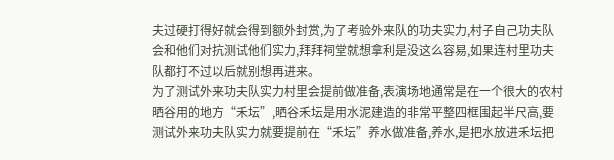夫过硬打得好就会得到额外封赏,为了考验外来队的功夫实力,村子自己功夫队会和他们对抗测试他们实力,拜拜祠堂就想拿利是没这么容易,如果连村里功夫队都打不过以后就别想再进来。
为了测试外来功夫队实力村里会提前做准备,表演场地通常是在一个很大的农村晒谷用的地方“禾坛”,晒谷禾坛是用水泥建造的非常平整四框围起半尺高,要测试外来功夫队实力就要提前在“禾坛”养水做准备,养水,是把水放进禾坛把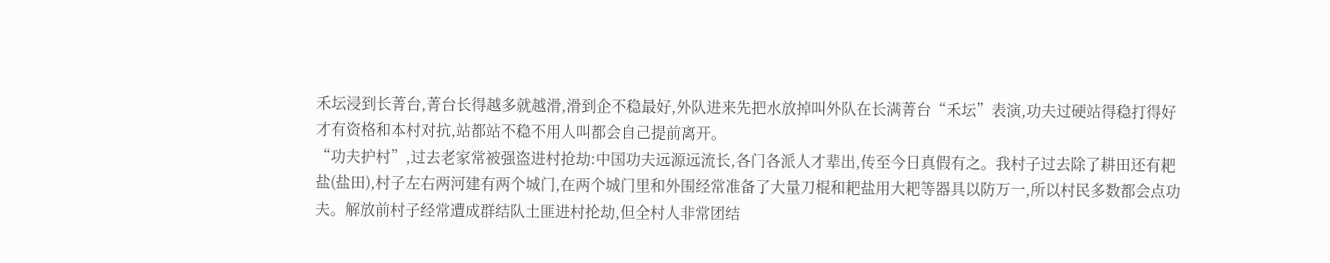禾坛浸到长菁台,菁台长得越多就越滑,滑到企不稳最好,外队进来先把水放掉叫外队在长满菁台“禾坛”表演,功夫过硬站得稳打得好才有资格和本村对抗,站都站不稳不用人叫都会自己提前离开。
“功夫护村”,过去老家常被强盗进村抢劫:中国功夫远源远流长,各门各派人才辈出,传至今日真假有之。我村子过去除了耕田还有耙盐(盐田),村子左右两河建有两个城门,在两个城门里和外围经常准备了大量刀棍和耙盐用大耙等器具以防万一,所以村民多数都会点功夫。解放前村子经常遭成群结队土匪进村抡劫,但全村人非常团结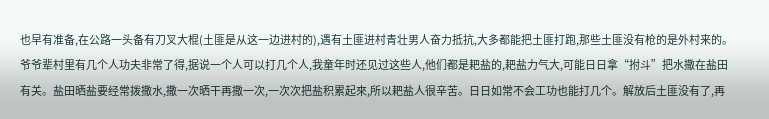也早有准备,在公路一头备有刀叉大棍(土匪是从这一边进村的),遇有土匪进村青壮男人奋力抵抗,大多都能把土匪打跑,那些土匪没有枪的是外村来的。
爷爷辈村里有几个人功夫非常了得,据说一个人可以打几个人,我童年时还见过这些人,他们都是耙盐的,耙盐力气大,可能日日拿“拊斗”把水撒在盐田有关。盐田晒盐要经常拨撒水,撒一次晒干再撒一次,一次次把盐积累起來,所以耙盐人很辛苦。日日如常不会工功也能打几个。解放后土匪没有了,再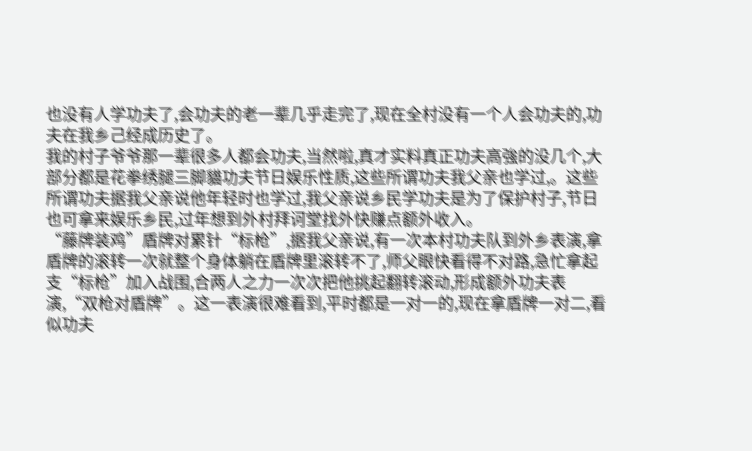也没有人学功夫了,会功夫的老一辈几乎走完了,现在全村没有一个人会功夫的,功夫在我乡己经成历史了。
我的村子爷爷那一辈很多人都会功夫,当然啦,真才实料真正功夫高強的没几个,大部分都是花拳绣腿三脚貓功夫节日娱乐性质,这些所谓功夫我父亲也学过,。这些所谓功夫据我父亲说他年轻时也学过,我父亲说乡民学功夫是为了保护村子,节日也可拿来娱乐乡民,过年想到外村拜诃堂找外快赚点额外收入。
“藤牌装鸡”盾牌对累针“标枪”,据我父亲说,有一次本村功夫队到外乡表演,拿盾牌的滚转一次就整个身体躺在盾牌里滚转不了,师父眼快看得不对路,急忙拿起支“标枪”加入战围,合两人之力一次次把他挑起翻转滚动,形成额外功夫表演,“双枪对盾牌”。这一表演很难看到,平时都是一对一的,现在拿盾牌一对二,看似功夫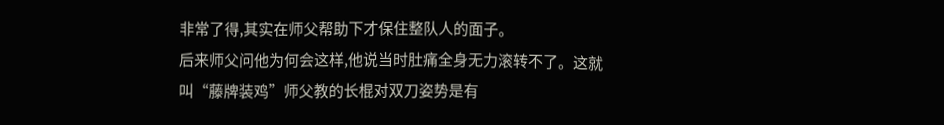非常了得,其实在师父帮助下才保住整队人的面子。
后来师父问他为何会这样,他说当时肚痛全身无力滚转不了。这就叫“藤牌装鸡”师父教的长棍对双刀姿势是有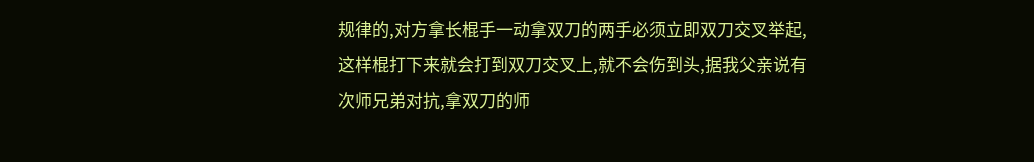规律的,对方拿长棍手一动拿双刀的两手必须立即双刀交叉举起,这样棍打下来就会打到双刀交叉上,就不会伤到头,据我父亲说有次师兄弟对抗,拿双刀的师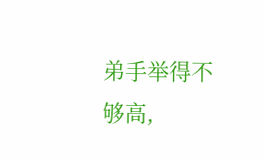弟手举得不够高,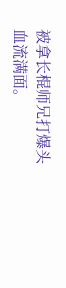被拿长棍师兄打爆头血流满面。